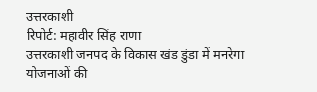उत्तरकाशी
रिपोर्ट: महावीर सिंह राणा
उत्तरकाशी जनपद के विकास खंड डुंडा में मनरेगा योजनाओं की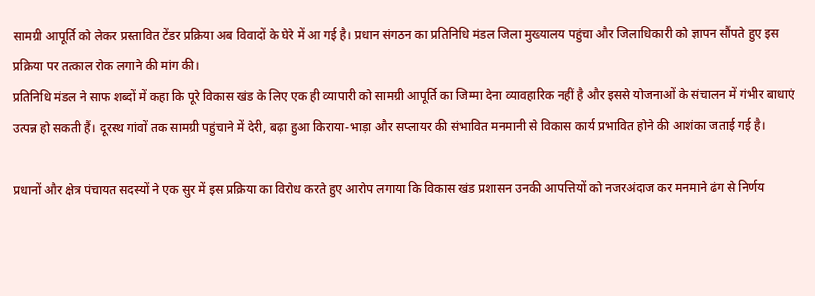सामग्री आपूर्ति को लेकर प्रस्तावित टेंडर प्रक्रिया अब विवादों के घेरे में आ गई है। प्रधान संगठन का प्रतिनिधि मंडल जिला मुख्यालय पहुंचा और जिलाधिकारी को ज्ञापन सौंपते हुए इस प्रक्रिया पर तत्काल रोक लगाने की मांग की।
प्रतिनिधि मंडल ने साफ शब्दों में कहा कि पूरे विकास खंड के लिए एक ही व्यापारी को सामग्री आपूर्ति का जिम्मा देना व्यावहारिक नहीं है और इससे योजनाओं के संचालन में गंभीर बाधाएं उत्पन्न हो सकती हैं। दूरस्थ गांवों तक सामग्री पहुंचाने में देरी, बढ़ा हुआ किराया-भाड़ा और सप्लायर की संभावित मनमानी से विकास कार्य प्रभावित होने की आशंका जताई गई है।

प्रधानों और क्षेत्र पंचायत सदस्यों ने एक सुर में इस प्रक्रिया का विरोध करते हुए आरोप लगाया कि विकास खंड प्रशासन उनकी आपत्तियों को नजरअंदाज कर मनमाने ढंग से निर्णय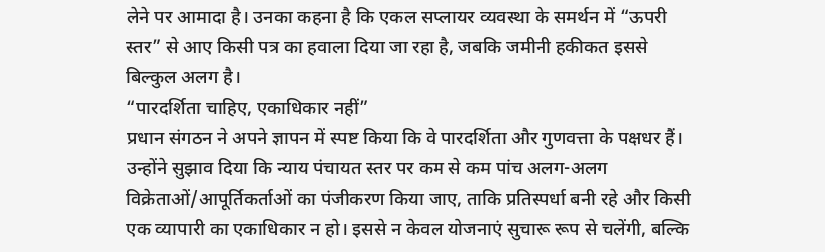लेने पर आमादा है। उनका कहना है कि एकल सप्लायर व्यवस्था के समर्थन में “ऊपरी स्तर” से आए किसी पत्र का हवाला दिया जा रहा है, जबकि जमीनी हकीकत इससे बिल्कुल अलग है।
“पारदर्शिता चाहिए, एकाधिकार नहीं”
प्रधान संगठन ने अपने ज्ञापन में स्पष्ट किया कि वे पारदर्शिता और गुणवत्ता के पक्षधर हैं। उन्होंने सुझाव दिया कि न्याय पंचायत स्तर पर कम से कम पांच अलग-अलग विक्रेताओं/आपूर्तिकर्ताओं का पंजीकरण किया जाए, ताकि प्रतिस्पर्धा बनी रहे और किसी एक व्यापारी का एकाधिकार न हो। इससे न केवल योजनाएं सुचारू रूप से चलेंगी, बल्कि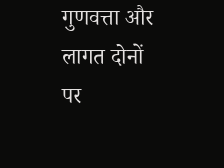गुणवत्ता और लागत दोनों पर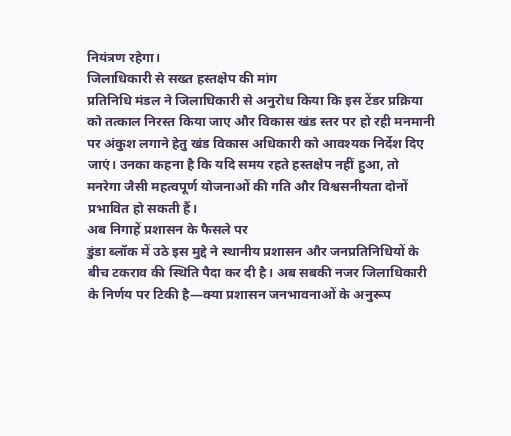नियंत्रण रहेगा।
जिलाधिकारी से सख्त हस्तक्षेप की मांग
प्रतिनिधि मंडल ने जिलाधिकारी से अनुरोध किया कि इस टेंडर प्रक्रिया को तत्काल निरस्त किया जाए और विकास खंड स्तर पर हो रही मनमानी पर अंकुश लगाने हेतु खंड विकास अधिकारी को आवश्यक निर्देश दिए जाएं। उनका कहना है कि यदि समय रहते हस्तक्षेप नहीं हुआ, तो मनरेगा जैसी महत्वपूर्ण योजनाओं की गति और विश्वसनीयता दोनों प्रभावित हो सकती हैं।
अब निगाहें प्रशासन के फैसले पर
डुंडा ब्लॉक में उठे इस मुद्दे ने स्थानीय प्रशासन और जनप्रतिनिधियों के बीच टकराव की स्थिति पैदा कर दी है। अब सबकी नजर जिलाधिकारी के निर्णय पर टिकी है—क्या प्रशासन जनभावनाओं के अनुरूप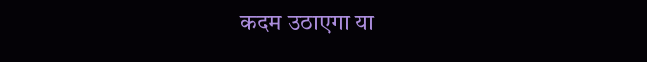कदम उठाएगा या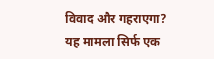विवाद और गहराएगा?
यह मामला सिर्फ एक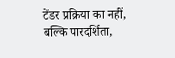टेंडर प्रक्रिया का नहीं, बल्कि पारदर्शिता,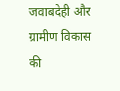जवाबदेही और ग्रामीण विकास की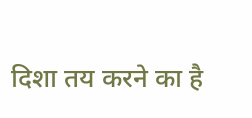दिशा तय करने का है